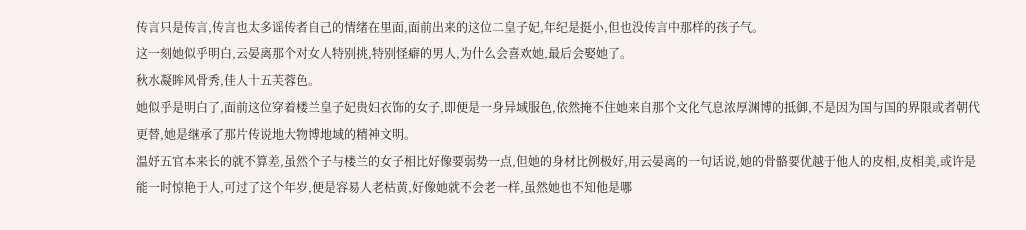传言只是传言,传言也太多谣传者自己的情绪在里面,面前出来的这位二皇子妃,年纪是挺小,但也没传言中那样的孩子气。
这一刻她似乎明白,云晏离那个对女人特别挑,特别怪癖的男人,为什么会喜欢她,最后会娶她了。
秋水凝眸风骨秀,佳人十五芙蓉色。
她似乎是明白了,面前这位穿着楼兰皇子妃贵妇衣饰的女子,即便是一身异域服色,依然掩不住她来自那个文化气息浓厚渊博的抵御,不是因为国与国的界限或者朝代更替,她是继承了那片传说地大物博地域的精神文明。
温妤五官本来长的就不算差,虽然个子与楼兰的女子相比好像要弱势一点,但她的身材比例极好,用云晏离的一句话说,她的骨骼要优越于他人的皮相,皮相美,或许是能一时惊艳于人,可过了这个年岁,便是容易人老枯黄,好像她就不会老一样,虽然她也不知他是哪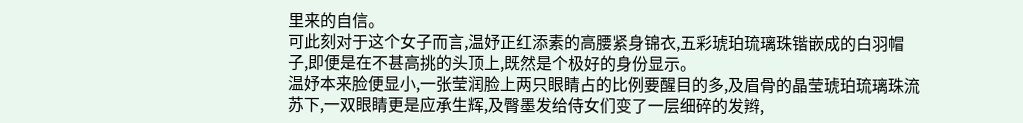里来的自信。
可此刻对于这个女子而言,温妤正红添素的高腰紧身锦衣,五彩琥珀琉璃珠锴嵌成的白羽帽子,即便是在不甚高挑的头顶上,既然是个极好的身份显示。
温妤本来脸便显小,一张莹润脸上两只眼睛占的比例要醒目的多,及眉骨的晶莹琥珀琉璃珠流苏下,一双眼睛更是应承生辉,及臀墨发给侍女们变了一层细碎的发辫,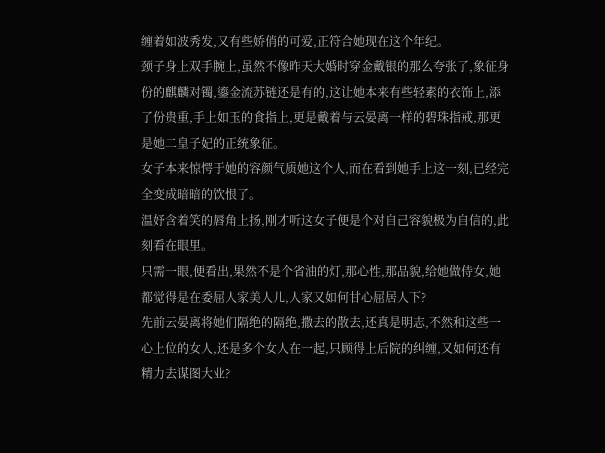缠着如波秀发,又有些娇俏的可爱,正符合她现在这个年纪。
颈子身上双手腕上,虽然不像昨天大婚时穿金戴银的那么夸张了,象征身份的麒麟对镯,鎏金流苏链还是有的,这让她本来有些轻素的衣饰上,添了份贵重,手上如玉的食指上,更是戴着与云晏离一样的碧珠指戒,那更是她二皇子妃的正统象征。
女子本来惊愕于她的容颜气质她这个人,而在看到她手上这一刻,已经完全变成暗暗的饮恨了。
温妤含着笑的唇角上扬,刚才听这女子便是个对自己容貌极为自信的,此刻看在眼里。
只需一眼,便看出,果然不是个省油的灯,那心性,那品貌,给她做侍女,她都觉得是在委屈人家美人儿,人家又如何甘心屈居人下?
先前云晏离将她们隔绝的隔绝,撒去的散去,还真是明志,不然和这些一心上位的女人,还是多个女人在一起,只顾得上后院的纠缠,又如何还有精力去谋图大业?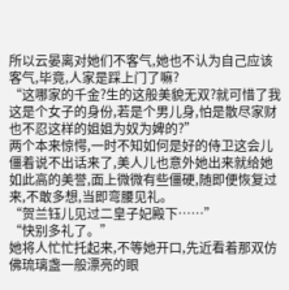所以云晏离对她们不客气,她也不认为自己应该客气,毕竟,人家是踩上门了嘛?
“这哪家的千金?生的这般美貌无双?就可惜了我这是个女子的身份,若是个男儿身,怕是散尽家财也不忍这样的姐姐为奴为婢的?”
两个本来惊愕,一时不知如何是好的侍卫这会儿僵着说不出话来了,美人儿也意外她出来就给她如此高的美誉,面上微微有些僵硬,随即便恢复过来,不敢多想,当即弯腰见礼。
“贺兰钰儿见过二皇子妃殿下……”
“快别多礼了。”
她将人忙忙托起来,不等她开口,先近看着那双仿佛琉璃盏一般漂亮的眼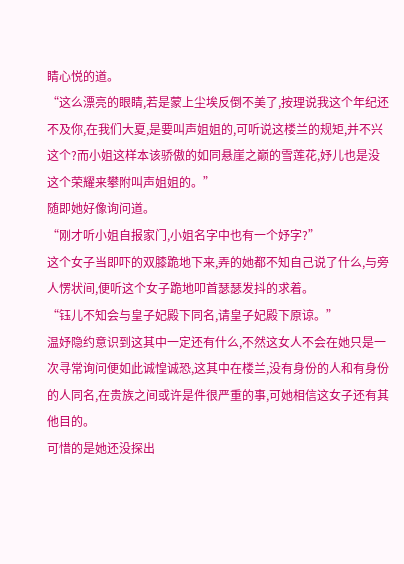睛心悦的道。
“这么漂亮的眼睛,若是蒙上尘埃反倒不美了,按理说我这个年纪还不及你,在我们大夏,是要叫声姐姐的,可听说这楼兰的规矩,并不兴这个?而小姐这样本该骄傲的如同悬崖之巅的雪莲花,妤儿也是没这个荣耀来攀附叫声姐姐的。”
随即她好像询问道。
“刚才听小姐自报家门,小姐名字中也有一个妤字?”
这个女子当即吓的双膝跪地下来,弄的她都不知自己说了什么,与旁人愣状间,便听这个女子跪地叩首瑟瑟发抖的求着。
“钰儿不知会与皇子妃殿下同名,请皇子妃殿下原谅。”
温妤隐约意识到这其中一定还有什么,不然这女人不会在她只是一次寻常询问便如此诚惶诚恐,这其中在楼兰,没有身份的人和有身份的人同名,在贵族之间或许是件很严重的事,可她相信这女子还有其他目的。
可惜的是她还没探出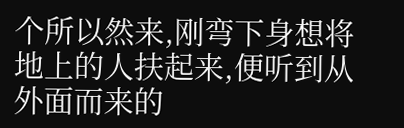个所以然来,刚弯下身想将地上的人扶起来,便听到从外面而来的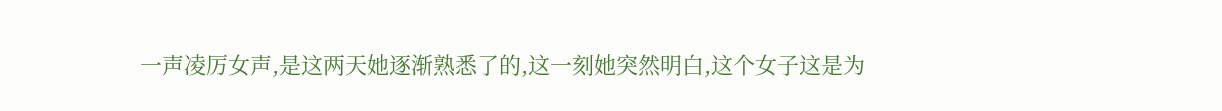一声凌厉女声,是这两天她逐渐熟悉了的,这一刻她突然明白,这个女子这是为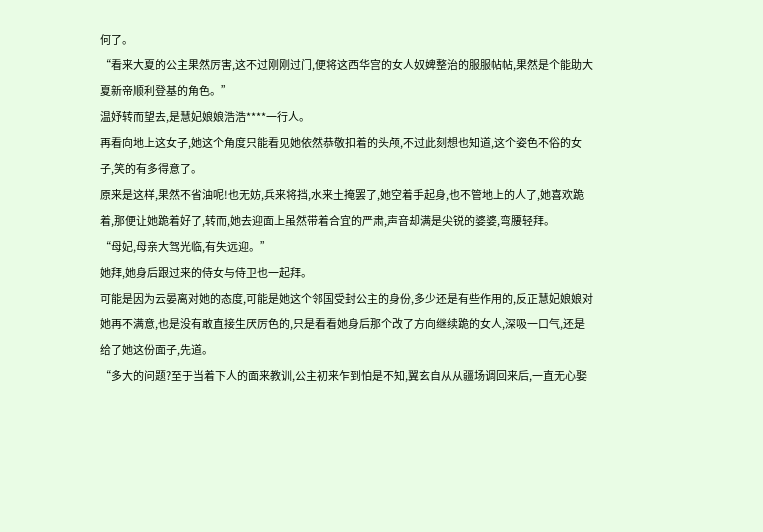何了。
“看来大夏的公主果然厉害,这不过刚刚过门,便将这西华宫的女人奴婢整治的服服帖帖,果然是个能助大夏新帝顺利登基的角色。”
温妤转而望去,是慧妃娘娘浩浩****一行人。
再看向地上这女子,她这个角度只能看见她依然恭敬扣着的头颅,不过此刻想也知道,这个姿色不俗的女子,笑的有多得意了。
原来是这样,果然不省油呢!也无妨,兵来将挡,水来土掩罢了,她空着手起身,也不管地上的人了,她喜欢跪着,那便让她跪着好了,转而,她去迎面上虽然带着合宜的严肃,声音却满是尖锐的婆婆,弯腰轻拜。
“母妃,母亲大驾光临,有失远迎。”
她拜,她身后跟过来的侍女与侍卫也一起拜。
可能是因为云晏离对她的态度,可能是她这个邻国受封公主的身份,多少还是有些作用的,反正慧妃娘娘对她再不满意,也是没有敢直接生厌厉色的,只是看看她身后那个改了方向继续跪的女人,深吸一口气,还是给了她这份面子,先道。
“多大的问题?至于当着下人的面来教训,公主初来乍到怕是不知,翼玄自从从疆场调回来后,一直无心娶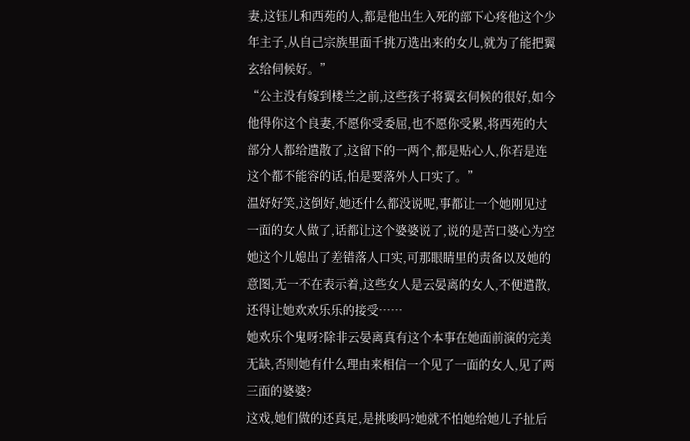妻,这钰儿和西苑的人,都是他出生入死的部下心疼他这个少年主子,从自己宗族里面千挑万选出来的女儿,就为了能把翼玄给伺候好。”
“公主没有嫁到楼兰之前,这些孩子将翼玄伺候的很好,如今他得你这个良妻,不愿你受委屈,也不愿你受累,将西苑的大部分人都给遣散了,这留下的一两个,都是贴心人,你若是连这个都不能容的话,怕是要落外人口实了。”
温妤好笑,这倒好,她还什么都没说呢,事都让一个她刚见过一面的女人做了,话都让这个婆婆说了,说的是苦口婆心为空她这个儿媳出了差错落人口实,可那眼睛里的责备以及她的意图,无一不在表示着,这些女人是云晏离的女人,不便遣散,还得让她欢欢乐乐的接受……
她欢乐个鬼呀?除非云晏离真有这个本事在她面前演的完美无缺,否则她有什么理由来相信一个见了一面的女人,见了两三面的婆婆?
这戏,她们做的还真足,是挑唆吗?她就不怕她给她儿子扯后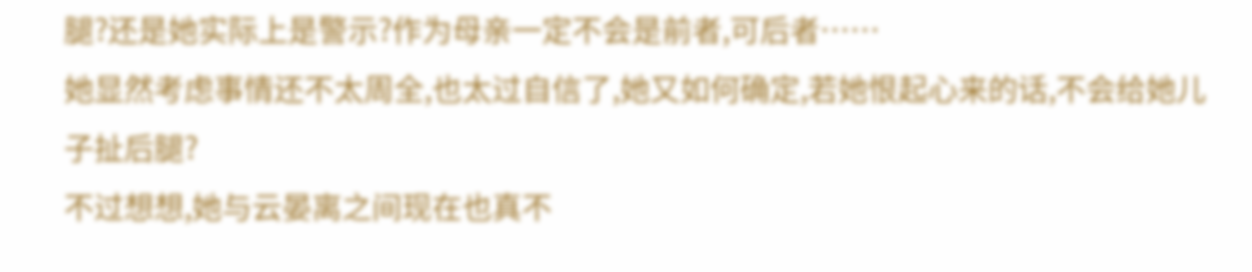腿?还是她实际上是警示?作为母亲一定不会是前者,可后者……
她显然考虑事情还不太周全,也太过自信了,她又如何确定,若她恨起心来的话,不会给她儿子扯后腿?
不过想想,她与云晏离之间现在也真不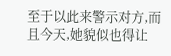至于以此来警示对方,而且今天,她貌似也得让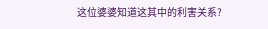这位婆婆知道这其中的利害关系?